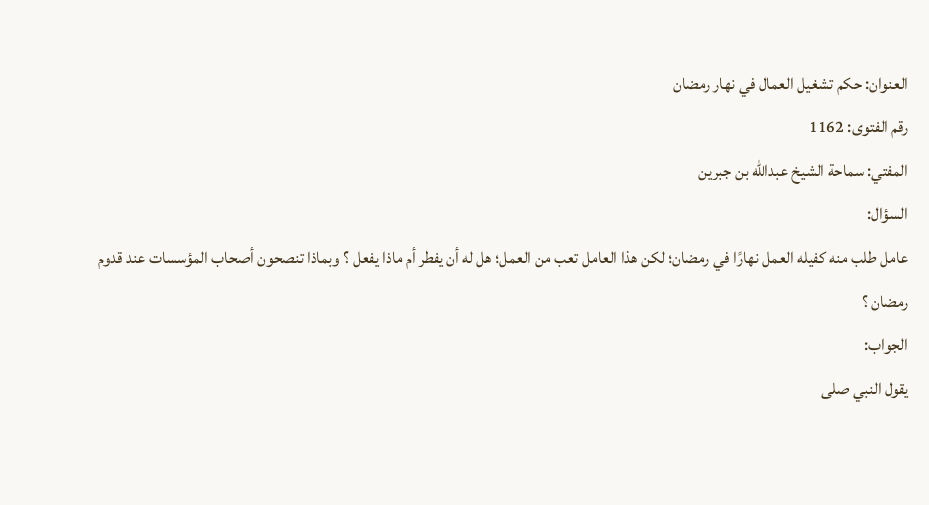العنوان: حكم تشغيل العمال في نهار رمضان
رقم الفتوى: 1162
المفتي: سماحة الشيخ عبدالله بن جبرين
السؤال:
عامل طلب منه كفيله العمل نهارًا في رمضان؛ لكن هذا العامل تعب من العمل؛ هل له أن يفطر أم ماذا يفعل ؟ وبماذا تنصحون أصحاب المؤسسات عند قدوم رمضان ؟
الجواب:
يقول النبي صلى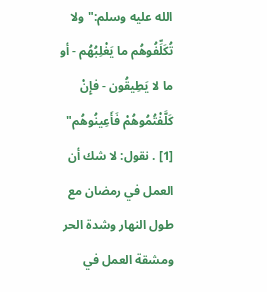الله عليه وسلم:"ولا تُكَلِّفُوهُم ما يَغْلِبُهُم - أو ما لا يَطِيقُون - فإِنْ كَلَّفْتُمُوهُمْ فَأَعِينُوهُم" [1] . نقول: لا شك أن العمل في رمضان مع طول النهار وشدة الحر ومشقة العمل في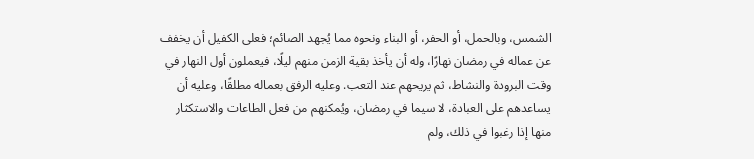الشمس، وبالحمل، أو الحفر، أو البناء ونحوه مما يُجهد الصائم؛ فعلى الكفيل أن يخفف عن عماله في رمضان نهارًا، وله أن يأخذ بقية الزمن منهم ليلًا، فيعملون أول النهار في وقت البرودة والنشاط، ثم يريحهم عند التعب. وعليه الرفق بعماله مطلقًا، وعليه أن يساعدهم على العبادة، لا سيما في رمضان، ويُمكنهم من فعل الطاعات والاستكثار منها إذا رغبوا في ذلك، ولم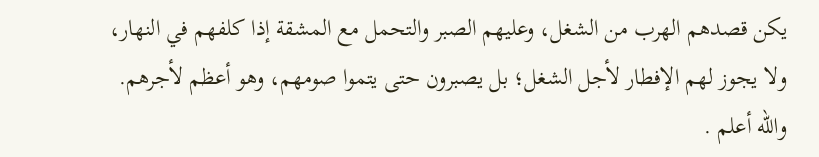يكن قصدهم الهرب من الشغل، وعليهم الصبر والتحمل مع المشقة إذا كلفهم في النهار، ولا يجوز لهم الإفطار لأجل الشغل؛ بل يصبرون حتى يتموا صومهم، وهو أعظم لأجرهم. والله أعلم .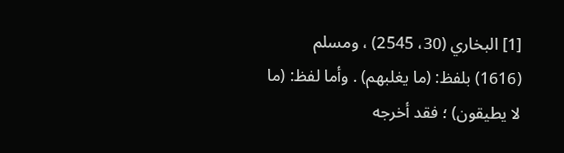[1] البخاري (30، 2545) ، ومسلم (1616) بلفظ: (ما يغلبهم) . وأما لفظ: (ما لا يطيقون) ؛ فقد أخرجه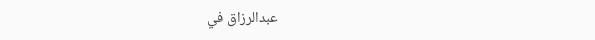عبدالرزاق في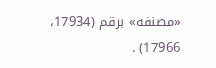«مصنفه» برقم (17934، 17966) .